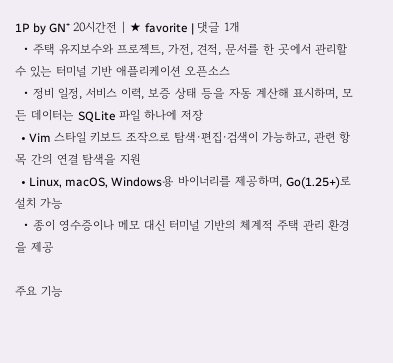1P by GN⁺ 20시간전 | ★ favorite | 댓글 1개
  • 주택 유지보수와 프로젝트, 가전, 견적, 문서를 한 곳에서 관리할 수 있는 터미널 기반 애플리케이션 오픈소스
  • 정비 일정, 서비스 이력, 보증 상태 등을 자동 계산해 표시하며, 모든 데이터는 SQLite 파일 하나에 저장
  • Vim 스타일 키보드 조작으로 탐색·편집·검색이 가능하고, 관련 항목 간의 연결 탐색을 지원
  • Linux, macOS, Windows용 바이너리를 제공하며, Go(1.25+)로 설치 가능
  • 종이 영수증이나 메모 대신 터미널 기반의 체계적 주택 관리 환경을 제공

주요 기능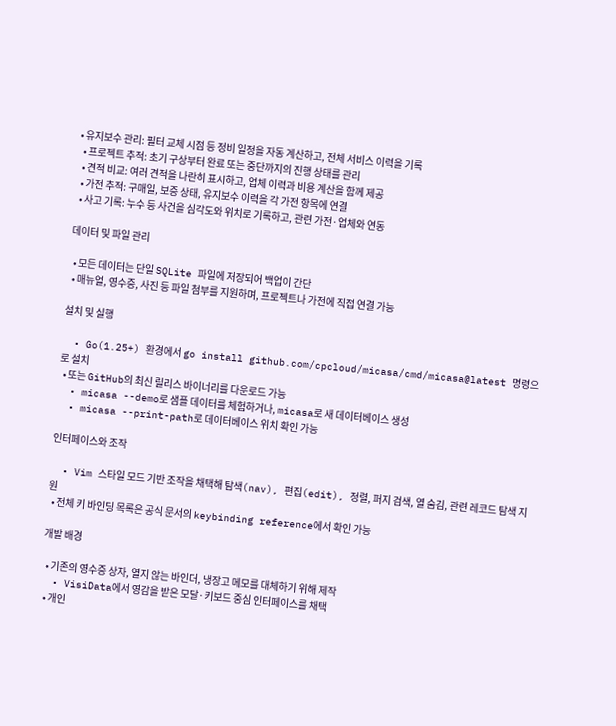• 유지보수 관리: 필터 교체 시점 등 정비 일정을 자동 계산하고, 전체 서비스 이력을 기록
  • 프로젝트 추적: 초기 구상부터 완료 또는 중단까지의 진행 상태를 관리
  • 견적 비교: 여러 견적을 나란히 표시하고, 업체 이력과 비용 계산을 함께 제공
  • 가전 추적: 구매일, 보증 상태, 유지보수 이력을 각 가전 항목에 연결
  • 사고 기록: 누수 등 사건을 심각도와 위치로 기록하고, 관련 가전·업체와 연동

데이터 및 파일 관리

  • 모든 데이터는 단일 SQLite 파일에 저장되어 백업이 간단
  • 매뉴얼, 영수증, 사진 등 파일 첨부를 지원하며, 프로젝트나 가전에 직접 연결 가능

설치 및 실행

  • Go(1.25+) 환경에서 go install github.com/cpcloud/micasa/cmd/micasa@latest 명령으로 설치
  • 또는 GitHub의 최신 릴리스 바이너리를 다운로드 가능
  • micasa --demo로 샘플 데이터를 체험하거나, micasa로 새 데이터베이스 생성
  • micasa --print-path로 데이터베이스 위치 확인 가능

인터페이스와 조작

  • Vim 스타일 모드 기반 조작을 채택해 탐색(nav), 편집(edit), 정렬, 퍼지 검색, 열 숨김, 관련 레코드 탐색 지원
  • 전체 키 바인딩 목록은 공식 문서의 keybinding reference에서 확인 가능

개발 배경

  • 기존의 영수증 상자, 열지 않는 바인더, 냉장고 메모를 대체하기 위해 제작
  • VisiData에서 영감을 받은 모달·키보드 중심 인터페이스를 채택
  • 개인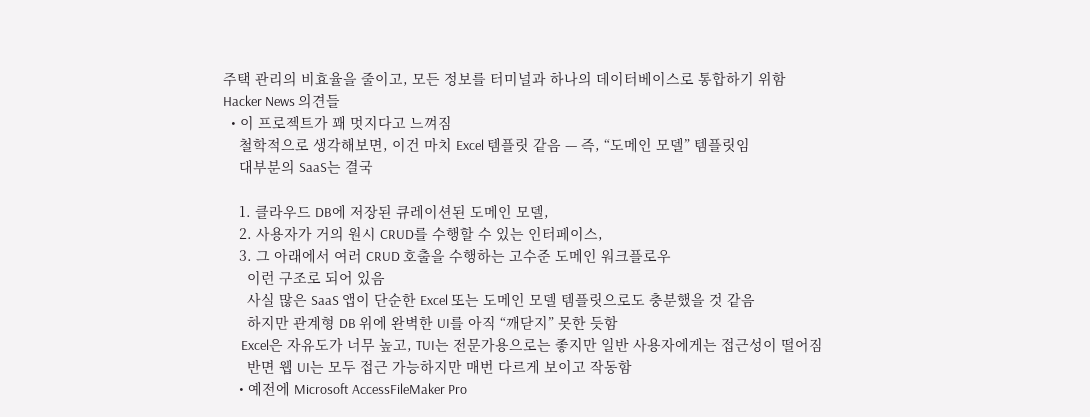주택 관리의 비효율을 줄이고, 모든 정보를 터미널과 하나의 데이터베이스로 통합하기 위함
Hacker News 의견들
  • 이 프로젝트가 꽤 멋지다고 느껴짐
    철학적으로 생각해보면, 이건 마치 Excel 템플릿 같음 — 즉, “도메인 모델” 템플릿임
    대부분의 SaaS는 결국

    1. 클라우드 DB에 저장된 큐레이션된 도메인 모델,
    2. 사용자가 거의 원시 CRUD를 수행할 수 있는 인터페이스,
    3. 그 아래에서 여러 CRUD 호출을 수행하는 고수준 도메인 워크플로우
      이런 구조로 되어 있음
      사실 많은 SaaS 앱이 단순한 Excel 또는 도메인 모델 템플릿으로도 충분했을 것 같음
      하지만 관계형 DB 위에 완벽한 UI를 아직 “깨닫지” 못한 듯함
      Excel은 자유도가 너무 높고, TUI는 전문가용으로는 좋지만 일반 사용자에게는 접근성이 떨어짐
      반면 웹 UI는 모두 접근 가능하지만 매번 다르게 보이고 작동함
    • 예전에 Microsoft AccessFileMaker Pro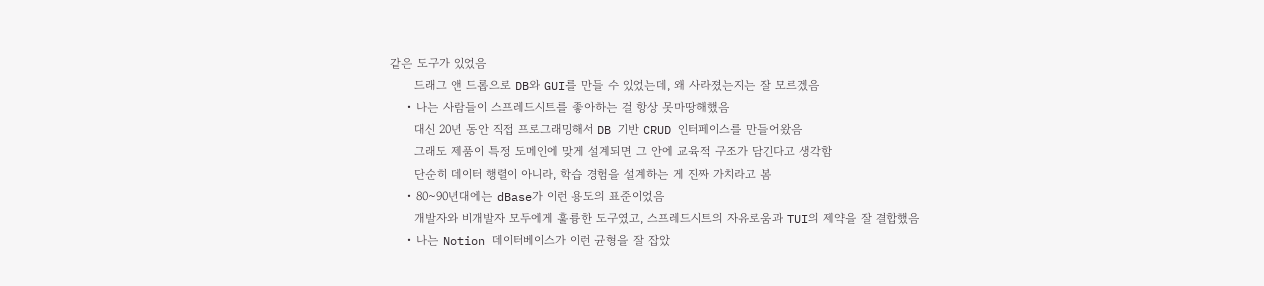같은 도구가 있었음
      드래그 앤 드롭으로 DB와 GUI를 만들 수 있었는데, 왜 사라졌는지는 잘 모르겠음
    • 나는 사람들이 스프레드시트를 좋아하는 걸 항상 못마땅해했음
      대신 20년 동안 직접 프로그래밍해서 DB 기반 CRUD 인터페이스를 만들어왔음
      그래도 제품이 특정 도메인에 맞게 설계되면 그 안에 교육적 구조가 담긴다고 생각함
      단순히 데이터 행렬이 아니라, 학습 경험을 설계하는 게 진짜 가치라고 봄
    • 80~90년대에는 dBase가 이런 용도의 표준이었음
      개발자와 비개발자 모두에게 훌륭한 도구였고, 스프레드시트의 자유로움과 TUI의 제약을 잘 결합했음
    • 나는 Notion 데이터베이스가 이런 균형을 잘 잡았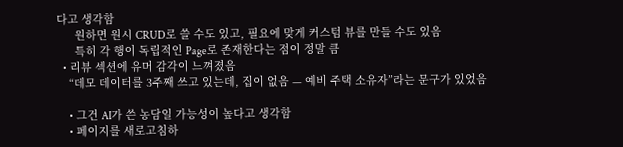다고 생각함
      원하면 원시 CRUD로 쓸 수도 있고, 필요에 맞게 커스텀 뷰를 만들 수도 있음
      특히 각 행이 독립적인 Page로 존재한다는 점이 정말 큼
  • 리뷰 섹션에 유머 감각이 느껴졌음
    “데모 데이터를 3주째 쓰고 있는데, 집이 없음 — 예비 주택 소유자”라는 문구가 있었음

    • 그건 AI가 쓴 농담일 가능성이 높다고 생각함
    • 페이지를 새로고침하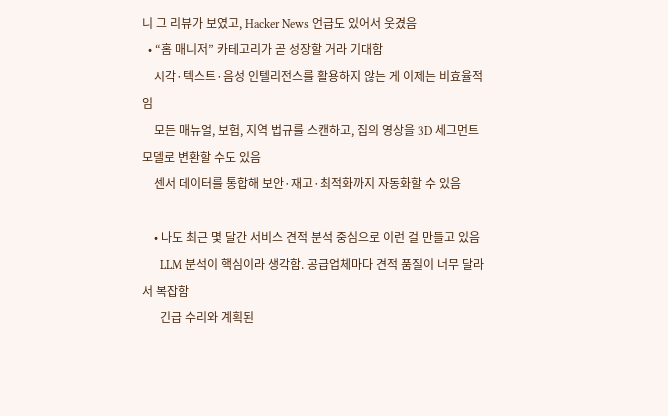니 그 리뷰가 보였고, Hacker News 언급도 있어서 웃겼음
  • “홈 매니저” 카테고리가 곧 성장할 거라 기대함
    시각·텍스트·음성 인텔리전스를 활용하지 않는 게 이제는 비효율적임
    모든 매뉴얼, 보험, 지역 법규를 스캔하고, 집의 영상을 3D 세그먼트 모델로 변환할 수도 있음
    센서 데이터를 통합해 보안·재고·최적화까지 자동화할 수 있음

    • 나도 최근 몇 달간 서비스 견적 분석 중심으로 이런 걸 만들고 있음
      LLM 분석이 핵심이라 생각함. 공급업체마다 견적 품질이 너무 달라서 복잡함
      긴급 수리와 계획된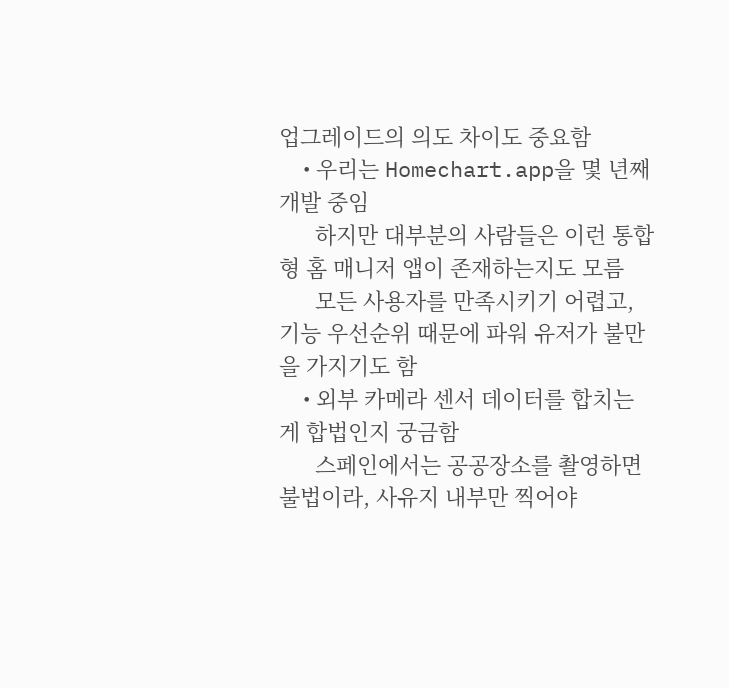업그레이드의 의도 차이도 중요함
    • 우리는 Homechart.app을 몇 년째 개발 중임
      하지만 대부분의 사람들은 이런 통합형 홈 매니저 앱이 존재하는지도 모름
      모든 사용자를 만족시키기 어렵고, 기능 우선순위 때문에 파워 유저가 불만을 가지기도 함
    • 외부 카메라 센서 데이터를 합치는 게 합법인지 궁금함
      스페인에서는 공공장소를 촬영하면 불법이라, 사유지 내부만 찍어야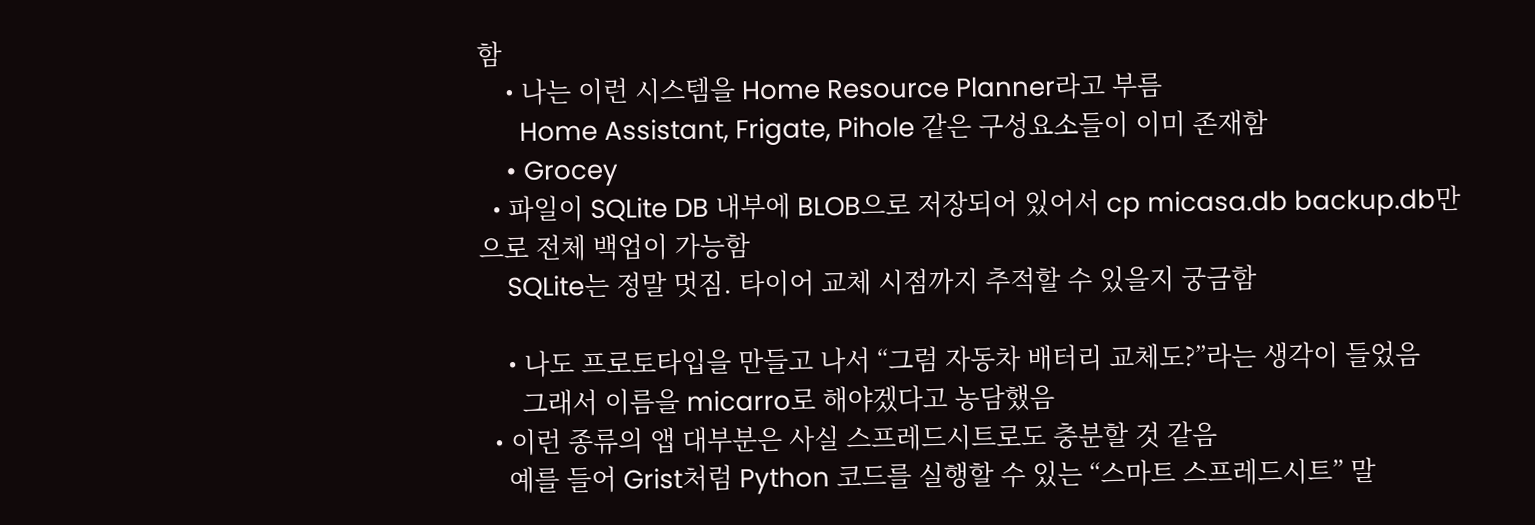함
    • 나는 이런 시스템을 Home Resource Planner라고 부름
      Home Assistant, Frigate, Pihole 같은 구성요소들이 이미 존재함
    • Grocey
  • 파일이 SQLite DB 내부에 BLOB으로 저장되어 있어서 cp micasa.db backup.db만으로 전체 백업이 가능함
    SQLite는 정말 멋짐. 타이어 교체 시점까지 추적할 수 있을지 궁금함

    • 나도 프로토타입을 만들고 나서 “그럼 자동차 배터리 교체도?”라는 생각이 들었음
      그래서 이름을 micarro로 해야겠다고 농담했음
  • 이런 종류의 앱 대부분은 사실 스프레드시트로도 충분할 것 같음
    예를 들어 Grist처럼 Python 코드를 실행할 수 있는 “스마트 스프레드시트” 말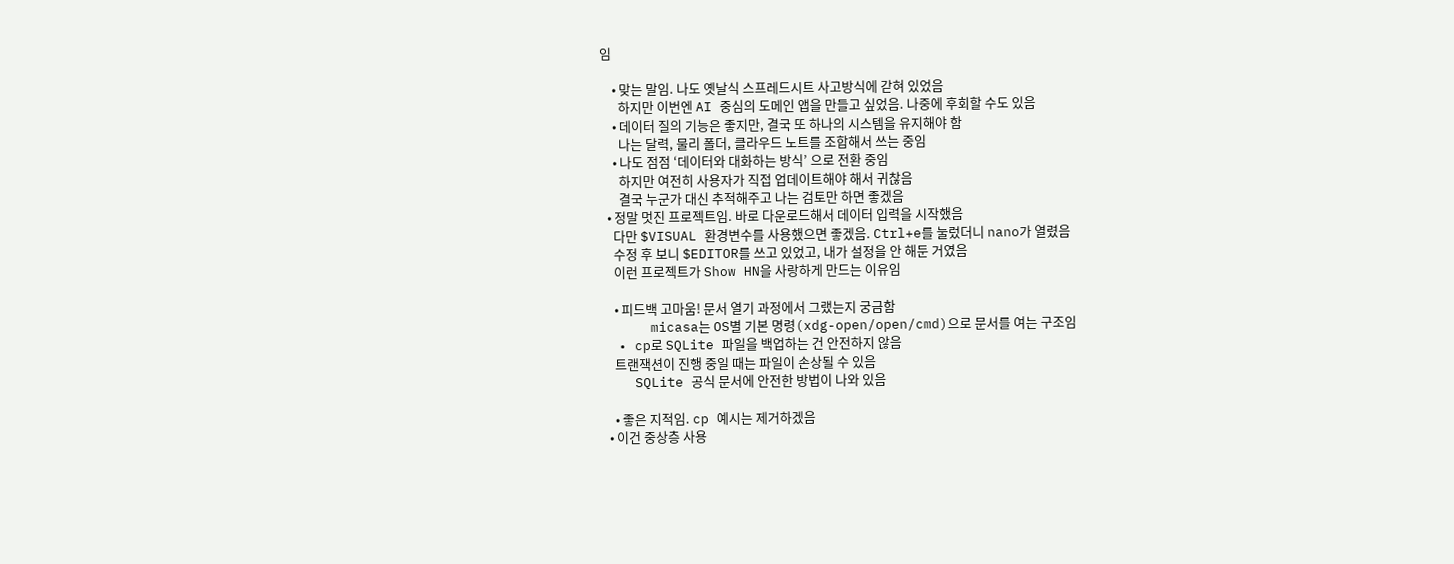임

    • 맞는 말임. 나도 옛날식 스프레드시트 사고방식에 갇혀 있었음
      하지만 이번엔 AI 중심의 도메인 앱을 만들고 싶었음. 나중에 후회할 수도 있음
    • 데이터 질의 기능은 좋지만, 결국 또 하나의 시스템을 유지해야 함
      나는 달력, 물리 폴더, 클라우드 노트를 조합해서 쓰는 중임
    • 나도 점점 ‘데이터와 대화하는 방식’ 으로 전환 중임
      하지만 여전히 사용자가 직접 업데이트해야 해서 귀찮음
      결국 누군가 대신 추적해주고 나는 검토만 하면 좋겠음
  • 정말 멋진 프로젝트임. 바로 다운로드해서 데이터 입력을 시작했음
    다만 $VISUAL 환경변수를 사용했으면 좋겠음. Ctrl+e를 눌렀더니 nano가 열렸음
    수정 후 보니 $EDITOR를 쓰고 있었고, 내가 설정을 안 해둔 거였음
    이런 프로젝트가 Show HN을 사랑하게 만드는 이유임

    • 피드백 고마움! 문서 열기 과정에서 그랬는지 궁금함
      micasa는 OS별 기본 명령(xdg-open/open/cmd)으로 문서를 여는 구조임
  • cp로 SQLite 파일을 백업하는 건 안전하지 않음
    트랜잭션이 진행 중일 때는 파일이 손상될 수 있음
    SQLite 공식 문서에 안전한 방법이 나와 있음

    • 좋은 지적임. cp 예시는 제거하겠음
  • 이건 중상층 사용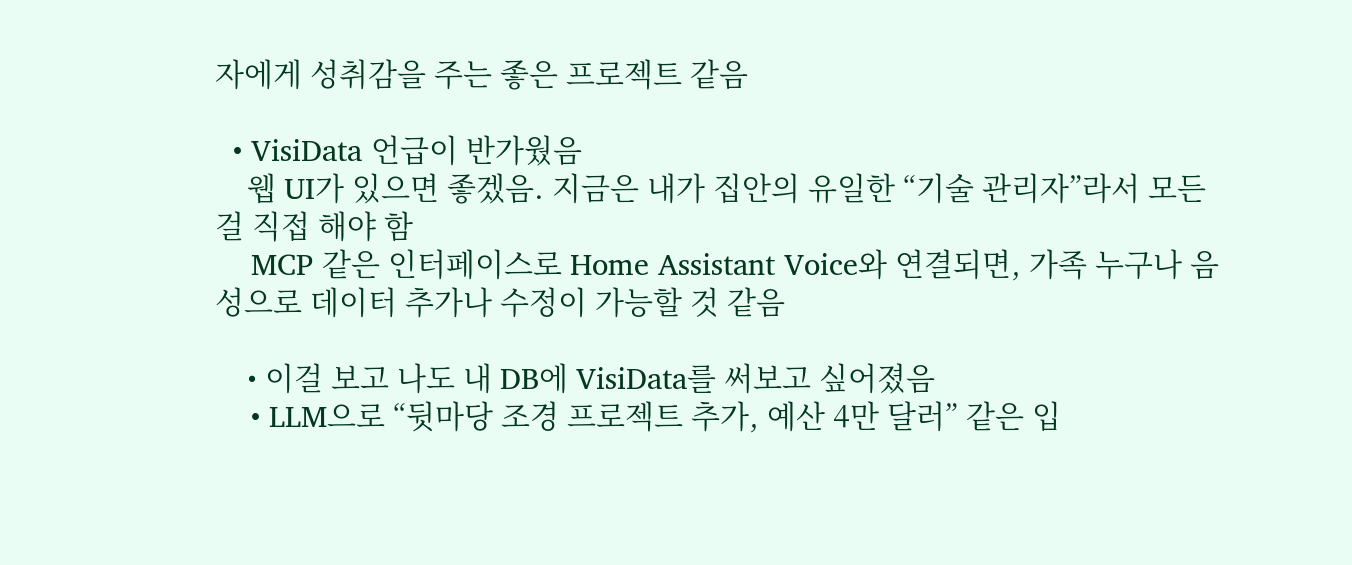자에게 성취감을 주는 좋은 프로젝트 같음

  • VisiData 언급이 반가웠음
    웹 UI가 있으면 좋겠음. 지금은 내가 집안의 유일한 “기술 관리자”라서 모든 걸 직접 해야 함
    MCP 같은 인터페이스로 Home Assistant Voice와 연결되면, 가족 누구나 음성으로 데이터 추가나 수정이 가능할 것 같음

    • 이걸 보고 나도 내 DB에 VisiData를 써보고 싶어졌음
    • LLM으로 “뒷마당 조경 프로젝트 추가, 예산 4만 달러” 같은 입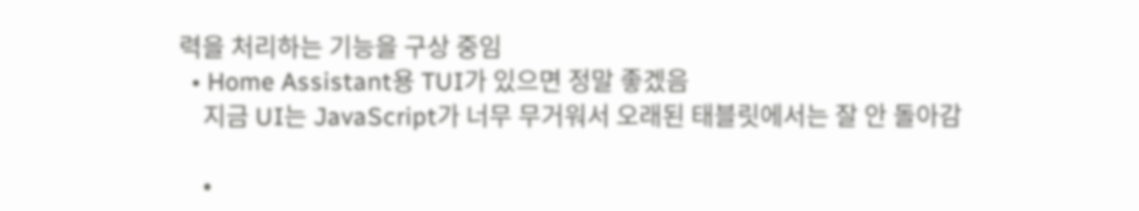력을 처리하는 기능을 구상 중임
  • Home Assistant용 TUI가 있으면 정말 좋겠음
    지금 UI는 JavaScript가 너무 무거워서 오래된 태블릿에서는 잘 안 돌아감

    •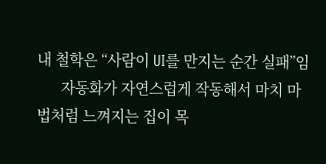내 철학은 “사람이 UI를 만지는 순간 실패”임
      자동화가 자연스럽게 작동해서 마치 마법처럼 느껴지는 집이 목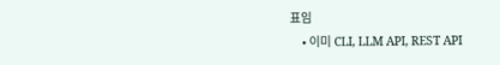표임
    • 이미 CLI, LLM API, REST API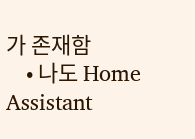가 존재함
    • 나도 Home Assistant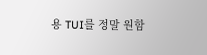용 TUI를 정말 원함